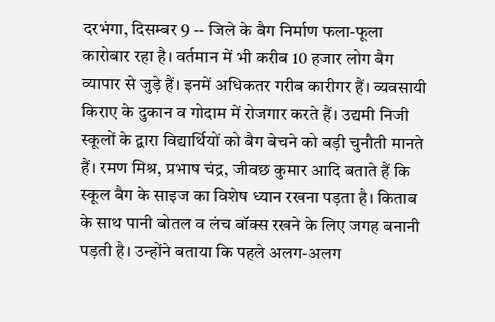दरभंगा, दिसम्बर 9 -- जिले के बैग निर्माण फला-फूला कारोबार रहा है। वर्तमान में भी करीब 10 हजार लोग बैग व्यापार से जुड़े हैं। इनमें अधिकतर गरीब कारीगर हैं। व्यवसायी किराए के दुकान व गोदाम में रोजगार करते हैं। उद्यमी निजी स्कूलों के द्वारा विद्यार्थियों को बैग बेचने को बड़ी चुनौती मानते हैं। रमण मिश्र, प्रभाष चंद्र, जीवछ कुमार आदि बताते हैं कि स्कूल बैग के साइज का विशेष ध्यान रखना पड़ता है। किताब के साथ पानी बोतल व लंच बॉक्स रखने के लिए जगह बनानी पड़ती है। उन्होंने बताया कि पहले अलग-अलग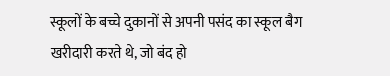स्कूलों के बच्चे दुकानों से अपनी पसंद का स्कूल बैग खरीदारी करते थे, जो बंद हो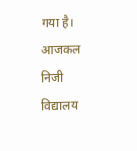गया है। आजकल निजी विद्यालय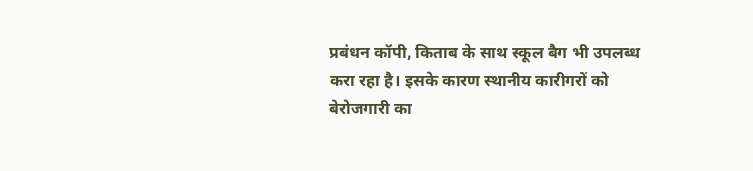प्रबंधन कॉपी, किताब के साथ स्कूल बैग भी उपलब्ध करा रहा है। इसके कारण स्थानीय कारीगरों को बेरोजगारी का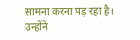सामना करना पड़ रहा है। उन्होंने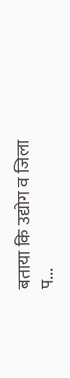बताया कि उद्योग व जिला प...